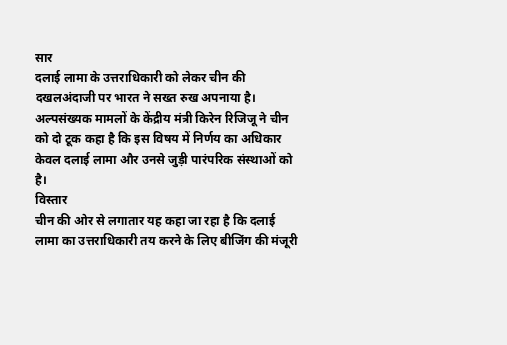सार
दलाई लामा के उत्तराधिकारी को लेकर चीन की दखलअंदाजी पर भारत ने सख्त रुख अपनाया है। अल्पसंख्यक मामलों के केंद्रीय मंत्री किरेन रिजिजू ने चीन को दो टूक कहा है कि इस विषय में निर्णय का अधिकार केवल दलाई लामा और उनसे जुड़ी पारंपरिक संस्थाओं को है।
विस्तार
चीन की ओर से लगातार यह कहा जा रहा है कि दलाई लामा का उत्तराधिकारी तय करने के लिए बीजिंग की मंजूरी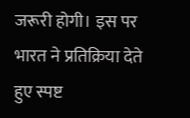जरूरी होगी। इस पर भारत ने प्रतिक्रिया देते हुए स्पष्ट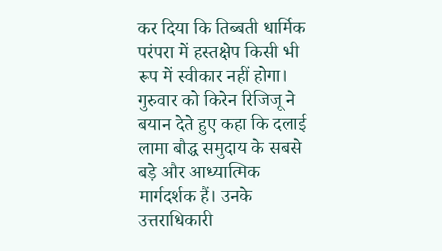कर दिया कि तिब्बती धार्मिक परंपरा में हस्तक्षेप किसी भी रूप में स्वीकार नहीं होगा।
गुरुवार को किरेन रिजिजू ने बयान देते हुए कहा कि दलाई लामा बौद्ध समुदाय के सबसे बड़े और आध्यात्मिक मार्गदर्शक हैं। उनके उत्तराधिकारी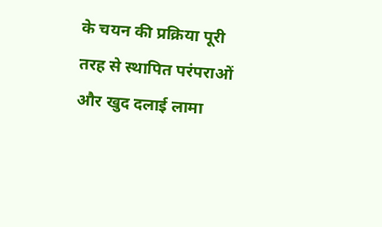के चयन की प्रक्रिया पूरी तरह से स्थापित परंपराओं और खुद दलाई लामा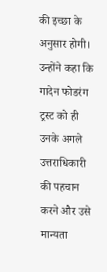की इच्छा के अनुसार होगी। उन्होंने कहा कि गादेन फोडरंग ट्रस्ट को ही उनके अगले उत्तराधिकारी की पहचान करने और उसे मान्यता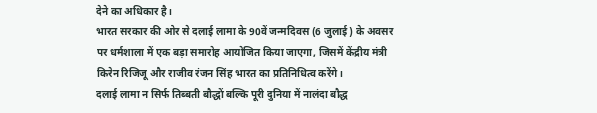देने का अधिकार है।
भारत सरकार की ओर से दलाई लामा के 90वें जन्मदिवस (6 जुलाई) के अवसर पर धर्मशाला में एक बड़ा समारोह आयोजित किया जाएगा, जिसमें केंद्रीय मंत्री किरेन रिजिजू और राजीव रंजन सिंह भारत का प्रतिनिधित्व करेंगे।
दलाई लामा न सिर्फ तिब्बती बौद्धों बल्कि पूरी दुनिया में नालंदा बौद्ध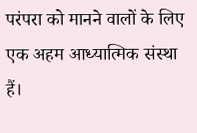परंपरा को मानने वालों के लिए एक अहम आध्यात्मिक संस्था हैं।